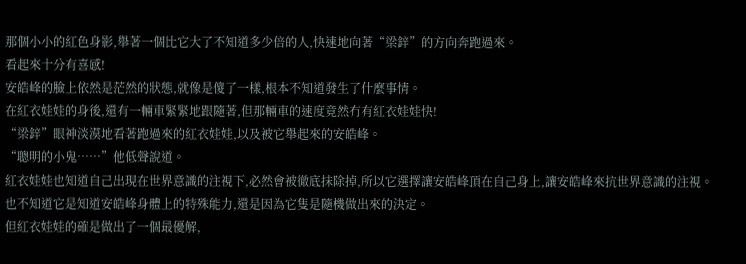那個小小的紅色身影,舉著一個比它大了不知道多少倍的人,快速地向著“梁鋅”的方向奔跑過來。
看起來十分有喜感!
安皓峰的臉上依然是茫然的狀態,就像是傻了一樣,根本不知道發生了什麼事情。
在紅衣娃娃的身後,還有一輛車緊緊地跟隨著,但那輛車的速度竟然冇有紅衣娃娃快!
“梁鋅”眼神淡漠地看著跑過來的紅衣娃娃,以及被它舉起來的安皓峰。
“聰明的小鬼……”他低聲說道。
紅衣娃娃也知道自己出現在世界意識的注視下,必然會被徹底抹除掉,所以它選擇讓安皓峰頂在自己身上,讓安皓峰來抗世界意識的注視。
也不知道它是知道安皓峰身體上的特殊能力,還是因為它隻是隨機做出來的決定。
但紅衣娃娃的確是做出了一個最優解,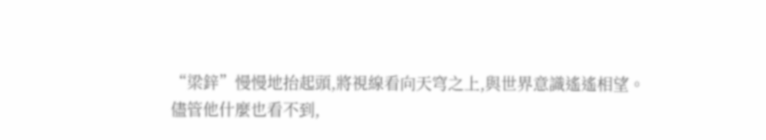“梁鋅”慢慢地抬起頭,將視線看向天穹之上,與世界意識遙遙相望。
儘管他什麼也看不到,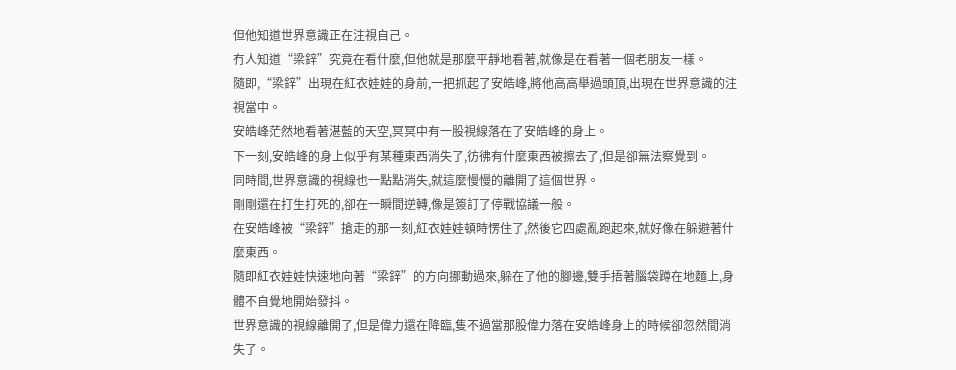但他知道世界意識正在注視自己。
冇人知道“梁鋅”究竟在看什麼,但他就是那麼平靜地看著,就像是在看著一個老朋友一樣。
隨即,“梁鋅”出現在紅衣娃娃的身前,一把抓起了安皓峰,將他高高舉過頭頂,出現在世界意識的注視當中。
安皓峰茫然地看著湛藍的天空,冥冥中有一股視線落在了安皓峰的身上。
下一刻,安皓峰的身上似乎有某種東西消失了,彷彿有什麼東西被擦去了,但是卻無法察覺到。
同時間,世界意識的視線也一點點消失,就這麼慢慢的離開了這個世界。
剛剛還在打生打死的,卻在一瞬間逆轉,像是簽訂了停戰協議一般。
在安皓峰被“梁鋅”搶走的那一刻,紅衣娃娃頓時愣住了,然後它四處亂跑起來,就好像在躲避著什麼東西。
隨即紅衣娃娃快速地向著“梁鋅”的方向挪動過來,躲在了他的腳邊,雙手捂著腦袋蹲在地麵上,身體不自覺地開始發抖。
世界意識的視線離開了,但是偉力還在降臨,隻不過當那股偉力落在安皓峰身上的時候卻忽然間消失了。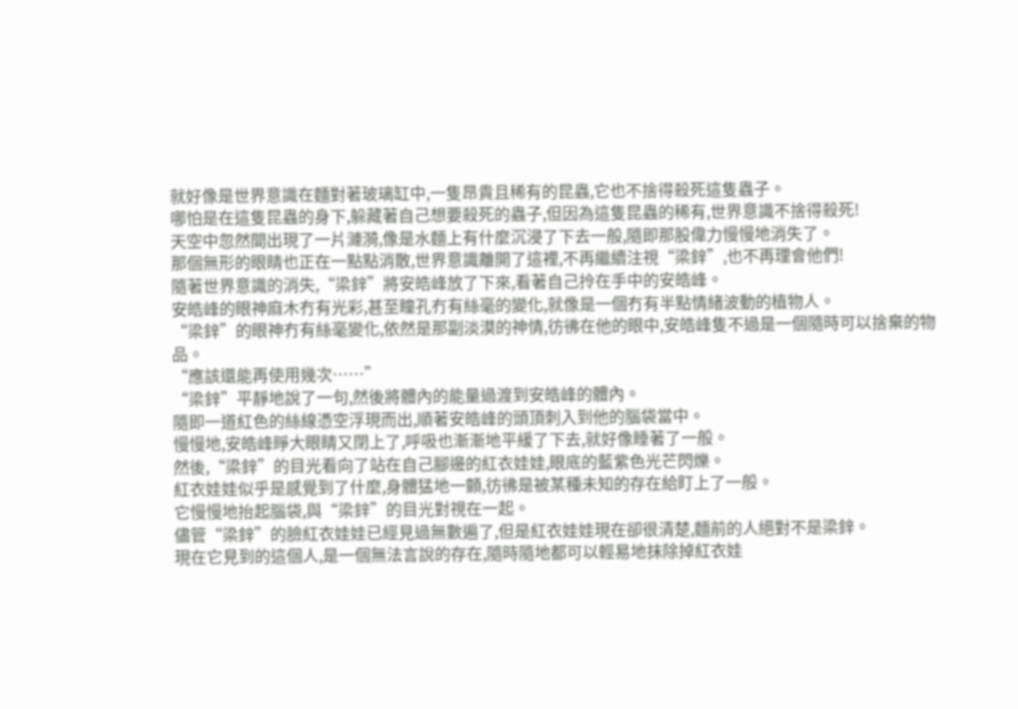就好像是世界意識在麵對著玻璃缸中,一隻昂貴且稀有的昆蟲,它也不捨得殺死這隻蟲子。
哪怕是在這隻昆蟲的身下,躲藏著自己想要殺死的蟲子,但因為這隻昆蟲的稀有,世界意識不捨得殺死!
天空中忽然間出現了一片漣漪,像是水麵上有什麼沉浸了下去一般,隨即那股偉力慢慢地消失了。
那個無形的眼睛也正在一點點消散,世界意識離開了這裡,不再繼續注視“梁鋅”,也不再理會他們!
隨著世界意識的消失,“梁鋅”將安皓峰放了下來,看著自己拎在手中的安皓峰。
安皓峰的眼神麻木冇有光彩,甚至瞳孔冇有絲毫的變化,就像是一個冇有半點情緒波動的植物人。
“梁鋅”的眼神冇有絲毫變化,依然是那副淡漠的神情,彷彿在他的眼中,安皓峰隻不過是一個隨時可以捨棄的物品。
“應該還能再使用幾次……”
“梁鋅”平靜地說了一句,然後將體內的能量過渡到安皓峰的體內。
隨即一道紅色的絲線憑空浮現而出,順著安皓峰的頭頂刺入到他的腦袋當中。
慢慢地,安皓峰睜大眼睛又閉上了,呼吸也漸漸地平緩了下去,就好像睡著了一般。
然後,“梁鋅”的目光看向了站在自己腳邊的紅衣娃娃,眼底的藍紫色光芒閃爍。
紅衣娃娃似乎是感覺到了什麼,身體猛地一顫,彷彿是被某種未知的存在給盯上了一般。
它慢慢地抬起腦袋,與“梁鋅”的目光對視在一起。
儘管“梁鋅”的臉紅衣娃娃已經見過無數遍了,但是紅衣娃娃現在卻很清楚,麵前的人絕對不是梁鋅。
現在它見到的這個人,是一個無法言說的存在,隨時隨地都可以輕易地抹除掉紅衣娃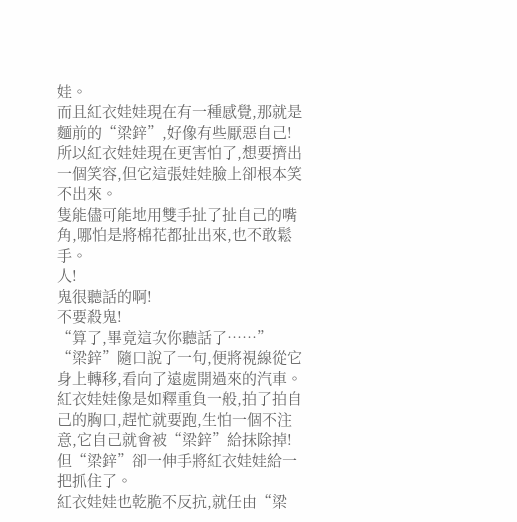娃。
而且紅衣娃娃現在有一種感覺,那就是麵前的“梁鋅”,好像有些厭惡自己!
所以紅衣娃娃現在更害怕了,想要擠出一個笑容,但它這張娃娃臉上卻根本笑不出來。
隻能儘可能地用雙手扯了扯自己的嘴角,哪怕是將棉花都扯出來,也不敢鬆手。
人!
鬼很聽話的啊!
不要殺鬼!
“算了,畢竟這次你聽話了……”
“梁鋅”隨口說了一句,便將視線從它身上轉移,看向了遠處開過來的汽車。
紅衣娃娃像是如釋重負一般,拍了拍自己的胸口,趕忙就要跑,生怕一個不注意,它自己就會被“梁鋅”給抹除掉!
但“梁鋅”卻一伸手將紅衣娃娃給一把抓住了。
紅衣娃娃也乾脆不反抗,就任由“梁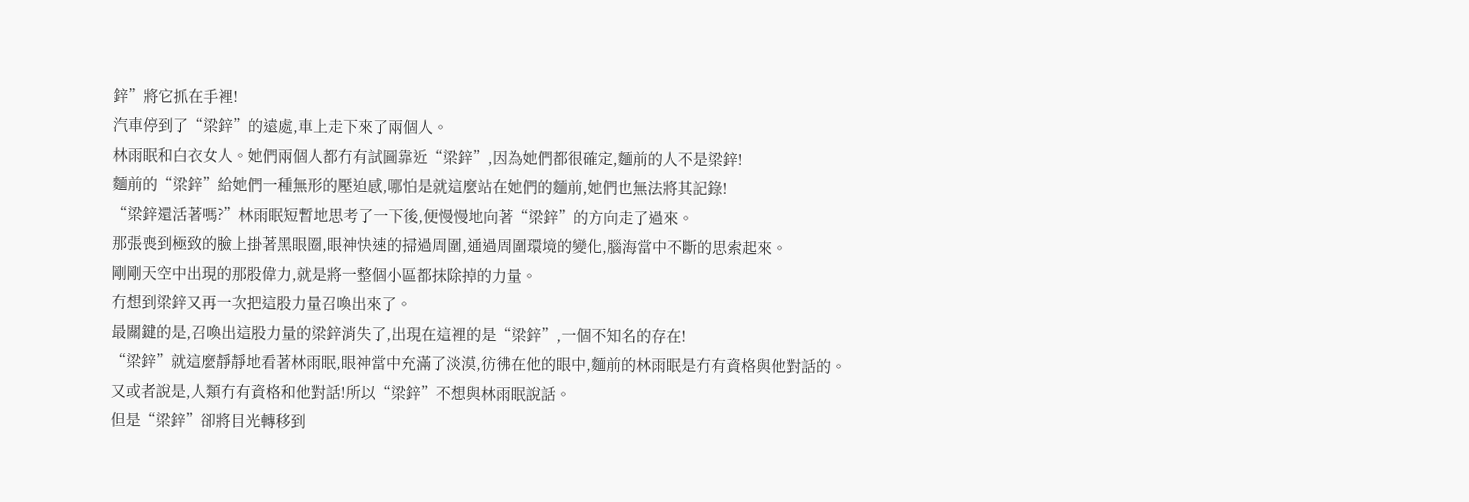鋅”將它抓在手裡!
汽車停到了“梁鋅”的遠處,車上走下來了兩個人。
林雨眠和白衣女人。她們兩個人都冇有試圖靠近“梁鋅”,因為她們都很確定,麵前的人不是梁鋅!
麵前的“梁鋅”給她們一種無形的壓迫感,哪怕是就這麼站在她們的麵前,她們也無法將其記錄!
“梁鋅還活著嗎?”林雨眠短暫地思考了一下後,便慢慢地向著“梁鋅”的方向走了過來。
那張喪到極致的臉上掛著黑眼圈,眼神快速的掃過周圍,通過周圍環境的變化,腦海當中不斷的思索起來。
剛剛天空中出現的那股偉力,就是將一整個小區都抹除掉的力量。
冇想到梁鋅又再一次把這股力量召喚出來了。
最關鍵的是,召喚出這股力量的梁鋅消失了,出現在這裡的是“梁鋅”,一個不知名的存在!
“梁鋅”就這麼靜靜地看著林雨眠,眼神當中充滿了淡漠,彷彿在他的眼中,麵前的林雨眠是冇有資格與他對話的。
又或者說是,人類冇有資格和他對話!所以“梁鋅”不想與林雨眠說話。
但是“梁鋅”卻將目光轉移到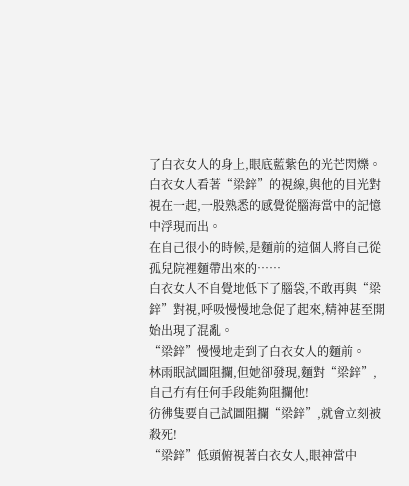了白衣女人的身上,眼底藍紫色的光芒閃爍。
白衣女人看著“梁鋅”的視線,與他的目光對視在一起,一股熟悉的感覺從腦海當中的記憶中浮現而出。
在自己很小的時候,是麵前的這個人將自己從孤兒院裡麵帶出來的……
白衣女人不自覺地低下了腦袋,不敢再與“梁鋅”對視,呼吸慢慢地急促了起來,精神甚至開始出現了混亂。
“梁鋅”慢慢地走到了白衣女人的麵前。
林雨眠試圖阻攔,但她卻發現,麵對“梁鋅”,自己冇有任何手段能夠阻攔他!
彷彿隻要自己試圖阻攔“梁鋅”,就會立刻被殺死!
“梁鋅”低頭俯視著白衣女人,眼神當中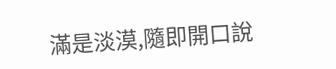滿是淡漠,隨即開口說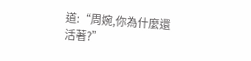道:“周婉,你為什麼還活著?”